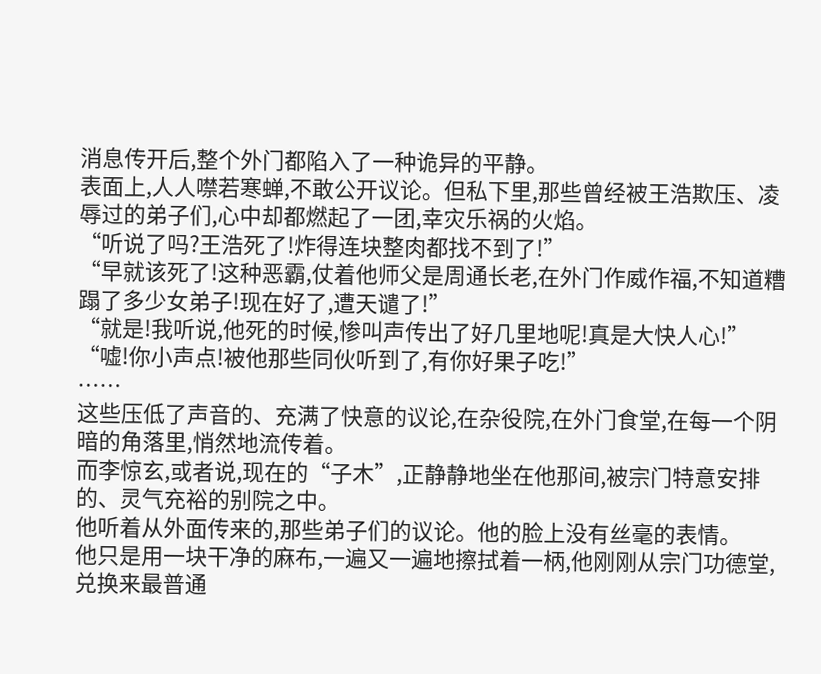消息传开后,整个外门都陷入了一种诡异的平静。
表面上,人人噤若寒蝉,不敢公开议论。但私下里,那些曾经被王浩欺压、凌辱过的弟子们,心中却都燃起了一团,幸灾乐祸的火焰。
“听说了吗?王浩死了!炸得连块整肉都找不到了!”
“早就该死了!这种恶霸,仗着他师父是周通长老,在外门作威作福,不知道糟蹋了多少女弟子!现在好了,遭天谴了!”
“就是!我听说,他死的时候,惨叫声传出了好几里地呢!真是大快人心!”
“嘘!你小声点!被他那些同伙听到了,有你好果子吃!”
……
这些压低了声音的、充满了快意的议论,在杂役院,在外门食堂,在每一个阴暗的角落里,悄然地流传着。
而李惊玄,或者说,现在的“子木”,正静静地坐在他那间,被宗门特意安排的、灵气充裕的别院之中。
他听着从外面传来的,那些弟子们的议论。他的脸上没有丝毫的表情。
他只是用一块干净的麻布,一遍又一遍地擦拭着一柄,他刚刚从宗门功德堂,兑换来最普通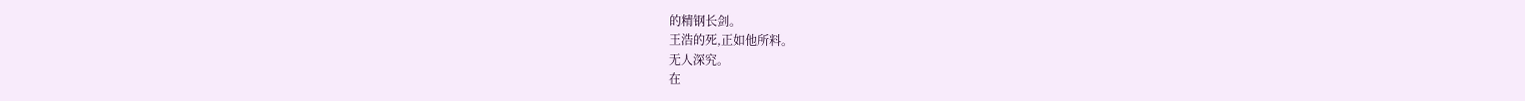的精钢长剑。
王浩的死,正如他所料。
无人深究。
在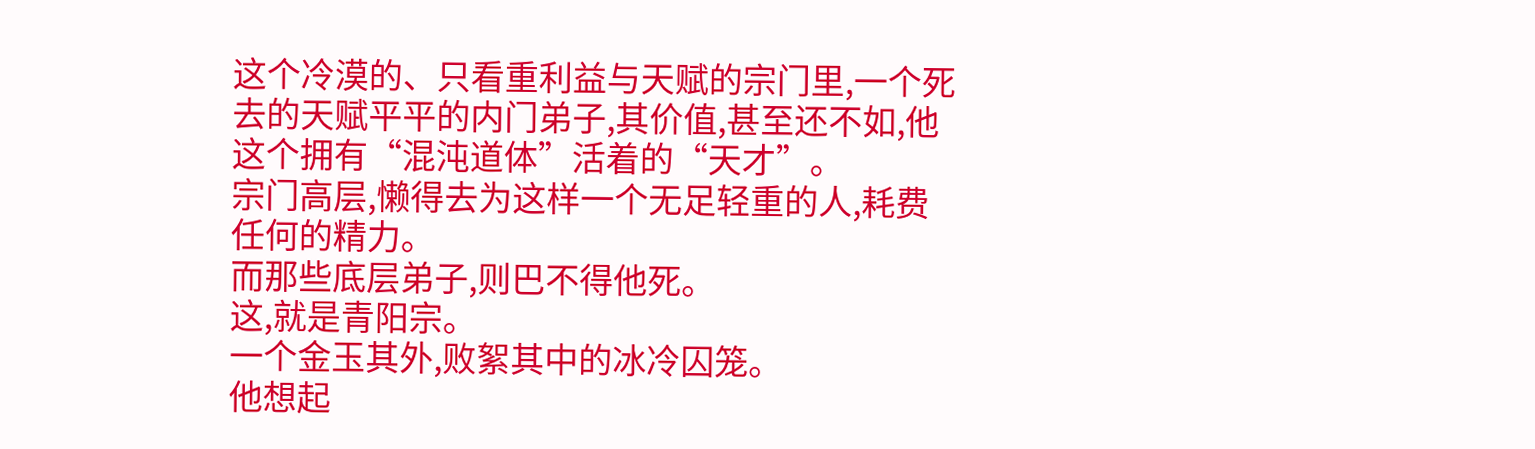这个冷漠的、只看重利益与天赋的宗门里,一个死去的天赋平平的内门弟子,其价值,甚至还不如,他这个拥有“混沌道体”活着的“天才”。
宗门高层,懒得去为这样一个无足轻重的人,耗费任何的精力。
而那些底层弟子,则巴不得他死。
这,就是青阳宗。
一个金玉其外,败絮其中的冰冷囚笼。
他想起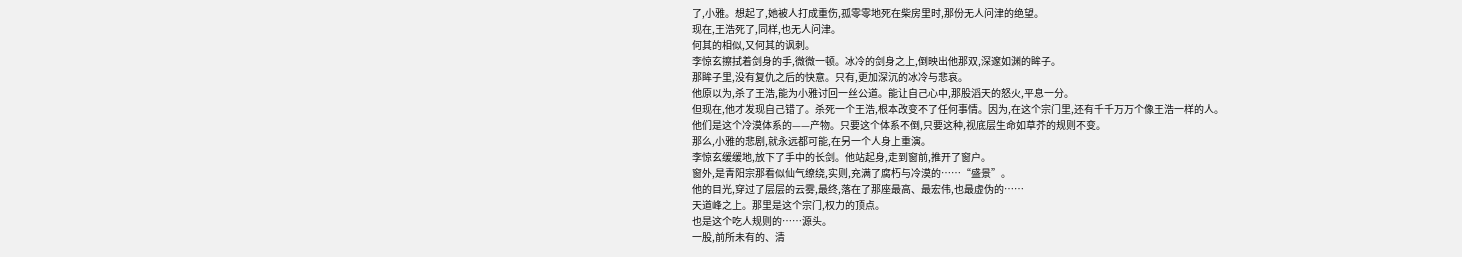了,小雅。想起了,她被人打成重伤,孤零零地死在柴房里时,那份无人问津的绝望。
现在,王浩死了,同样,也无人问津。
何其的相似,又何其的讽刺。
李惊玄擦拭着剑身的手,微微一顿。冰冷的剑身之上,倒映出他那双,深邃如渊的眸子。
那眸子里,没有复仇之后的快意。只有,更加深沉的冰冷与悲哀。
他原以为,杀了王浩,能为小雅讨回一丝公道。能让自己心中,那股滔天的怒火,平息一分。
但现在,他才发现自己错了。杀死一个王浩,根本改变不了任何事情。因为,在这个宗门里,还有千千万万个像王浩一样的人。
他们是这个冷漠体系的——产物。只要这个体系不倒,只要这种,视底层生命如草芥的规则不变。
那么,小雅的悲剧,就永远都可能,在另一个人身上重演。
李惊玄缓缓地,放下了手中的长剑。他站起身,走到窗前,推开了窗户。
窗外,是青阳宗那看似仙气缭绕,实则,充满了腐朽与冷漠的……“盛景”。
他的目光,穿过了层层的云雾,最终,落在了那座最高、最宏伟,也最虚伪的……
天道峰之上。那里是这个宗门,权力的顶点。
也是这个吃人规则的……源头。
一股,前所未有的、清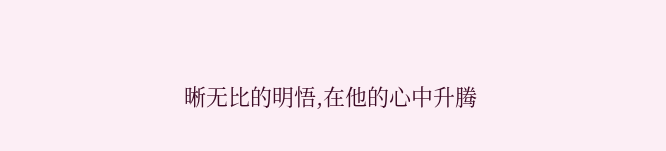晰无比的明悟,在他的心中升腾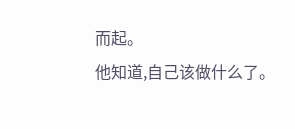而起。
他知道,自己该做什么了。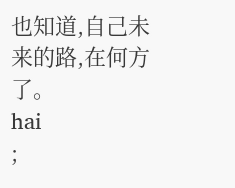也知道,自己未来的路,在何方了。
hai
;